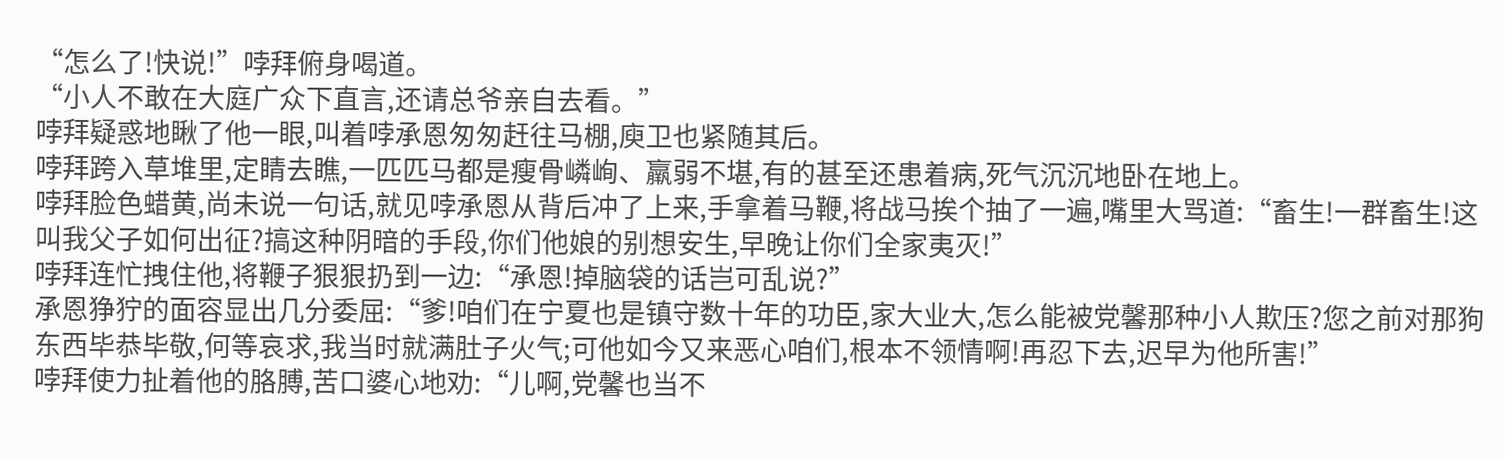“怎么了!快说!”哱拜俯身喝道。
“小人不敢在大庭广众下直言,还请总爷亲自去看。”
哱拜疑惑地瞅了他一眼,叫着哱承恩匆匆赶往马棚,庾卫也紧随其后。
哱拜跨入草堆里,定睛去瞧,一匹匹马都是瘦骨嶙峋、羸弱不堪,有的甚至还患着病,死气沉沉地卧在地上。
哱拜脸色蜡黄,尚未说一句话,就见哱承恩从背后冲了上来,手拿着马鞭,将战马挨个抽了一遍,嘴里大骂道:“畜生!一群畜生!这叫我父子如何出征?搞这种阴暗的手段,你们他娘的别想安生,早晚让你们全家夷灭!”
哱拜连忙拽住他,将鞭子狠狠扔到一边:“承恩!掉脑袋的话岂可乱说?”
承恩狰狞的面容显出几分委屈:“爹!咱们在宁夏也是镇守数十年的功臣,家大业大,怎么能被党馨那种小人欺压?您之前对那狗东西毕恭毕敬,何等哀求,我当时就满肚子火气;可他如今又来恶心咱们,根本不领情啊!再忍下去,迟早为他所害!”
哱拜使力扯着他的胳膊,苦口婆心地劝:“儿啊,党馨也当不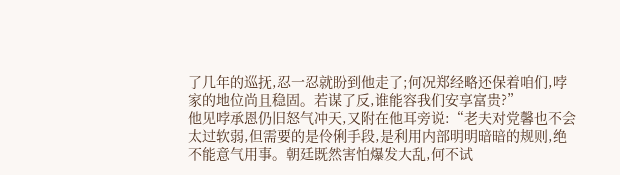了几年的巡抚,忍一忍就盼到他走了;何况郑经略还保着咱们,哱家的地位尚且稳固。若谋了反,谁能容我们安享富贵?”
他见哱承恩仍旧怒气冲天,又附在他耳旁说:“老夫对党馨也不会太过软弱,但需要的是伶俐手段,是利用内部明明暗暗的规则,绝不能意气用事。朝廷既然害怕爆发大乱,何不试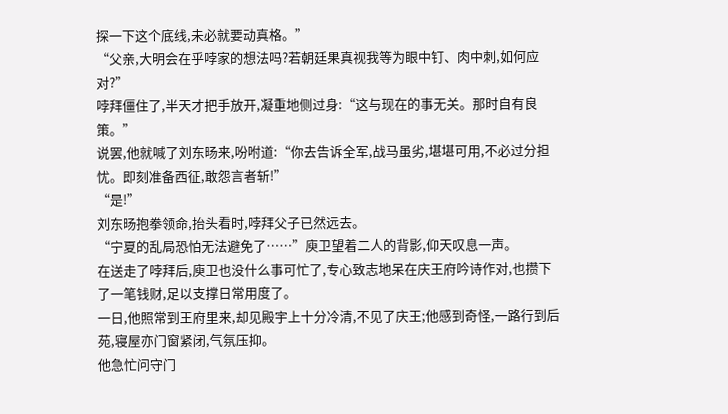探一下这个底线,未必就要动真格。”
“父亲,大明会在乎哱家的想法吗?若朝廷果真视我等为眼中钉、肉中刺,如何应对?”
哱拜僵住了,半天才把手放开,凝重地侧过身:“这与现在的事无关。那时自有良策。”
说罢,他就喊了刘东旸来,吩咐道:“你去告诉全军,战马虽劣,堪堪可用,不必过分担忧。即刻准备西征,敢怨言者斩!”
“是!”
刘东旸抱拳领命,抬头看时,哱拜父子已然远去。
“宁夏的乱局恐怕无法避免了……”庾卫望着二人的背影,仰天叹息一声。
在送走了哱拜后,庾卫也没什么事可忙了,专心致志地呆在庆王府吟诗作对,也攒下了一笔钱财,足以支撑日常用度了。
一日,他照常到王府里来,却见殿宇上十分冷清,不见了庆王;他感到奇怪,一路行到后苑,寝屋亦门窗紧闭,气氛压抑。
他急忙问守门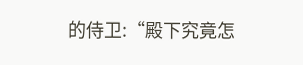的侍卫:“殿下究竟怎